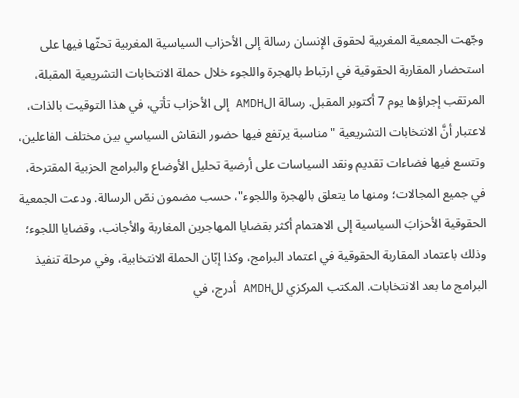وجّهت الجمعية المغربية لحقوق الإنسان رسالة إلى الأحزاب السياسية المغربية تحثّها فيها على استحضار المقاربة الحقوقية في ارتباط بالهجرة واللجوء خلال حملة الانتخابات التشريعية المقبلة، المرتقب إجراؤها يوم 7 أكتوبر المقبل. رسالة الAMDH إلى الأحزاب تأتي، في هذا التوقيت بالذات، لاعتبار أنَّ الانتخابات التشريعية "مناسبة يرتفع فيها حضور النقاش السياسي بين مختلف الفاعلين، وتتسع فيها فضاءات تقديم ونقد السياسات على أرضية تحليل الأوضاع والبرامج الحزبية المقترحة، في جميع المجالات؛ ومنها ما يتعلق بالهجرة واللجوء"، حسب مضمون نصّ الرسالة. ودعت الجمعية الحقوقية الأحزابَ السياسية إلى الاهتمام أكثر بقضايا المهاجرين المغاربة والأجانب، وقضايا اللجوء؛ وذلك باعتماد المقاربة الحقوقية في اعتماد البرامج، وكذا إبّان الحملة الانتخابية، وفي مرحلة تنفيذ البرامج ما بعد الانتخابات. المكتب المركزي للAMDH أدرج، في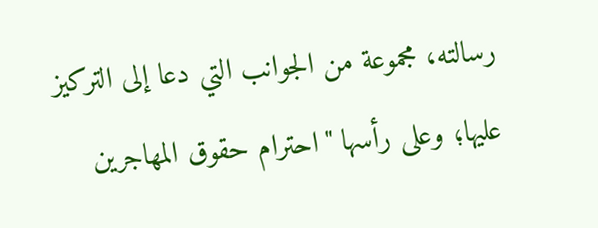رسالته، مجموعة من الجوانب التي دعا إلى التركيز عليها؛ وعلى رأسها "احترام حقوق المهاجرين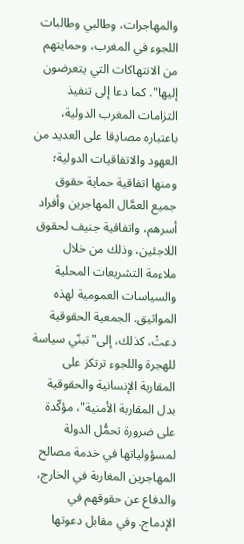والمهاجرات، وطالبي وطالبات اللجوء في المغرب، وحمايتهم من الانتهاكات التي يتعرضون إليها". كما دعا إلى تنفيذ التزامات المغرب الدولية، باعتباره مصادِقا على العديد من العهود والاتفاقيات الدولية؛ ومنها اتفاقية حماية حقوق جميع العمَّال المهاجرين وأفراد أسرهم، واتفاقية جنيف لحقوق اللاجئين، وذلك من خلال ملاءمة التشريعات المحلية والسياسات العمومية لهذه المواثيق. الجمعية الحقوقية دعتْ، كذلك، إلى" تبنّي سياسة للهجرة واللجوء ترتكز على المقاربة الإنسانية والحقوقية بدل المقاربة الأمنية"، مؤكّدة على ضرورة تحمُّل الدولة لمسؤولياتها في خدمة مصالح المهاجرين المغاربة في الخارج، والدفاع عن حقوقهم في الإدماج. وفي مقابل دعوتها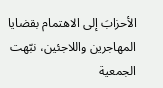الأحزابَ إلى الاهتمام بقضايا المهاجرين واللاجئين، نبّهت الجمعية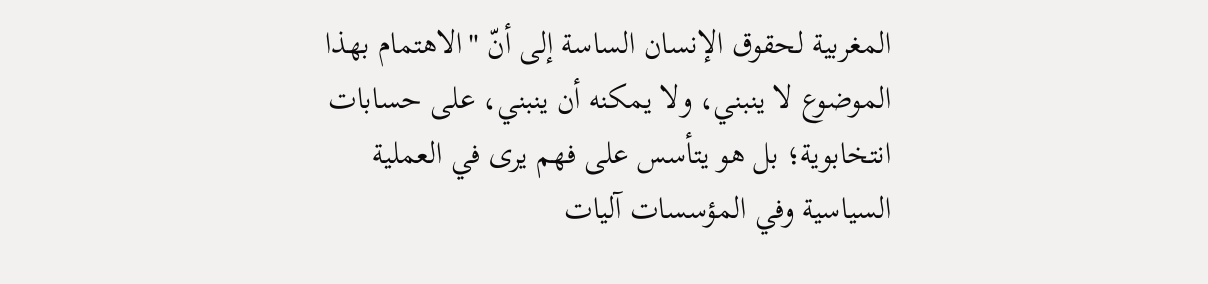المغربية لحقوق الإنسان الساسة إلى أنّ "الاهتمام بهذا الموضوع لا ينبني، ولا يمكنه أن ينبني، على حسابات انتخابوية؛ بل هو يتأسس على فهم يرى في العملية السياسية وفي المؤسسات آليات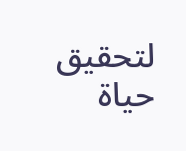لتحقيق حياة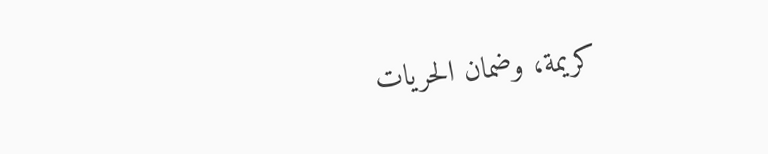كريمة، وضمان الحريات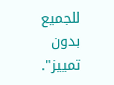للجميع بدون تمييز".